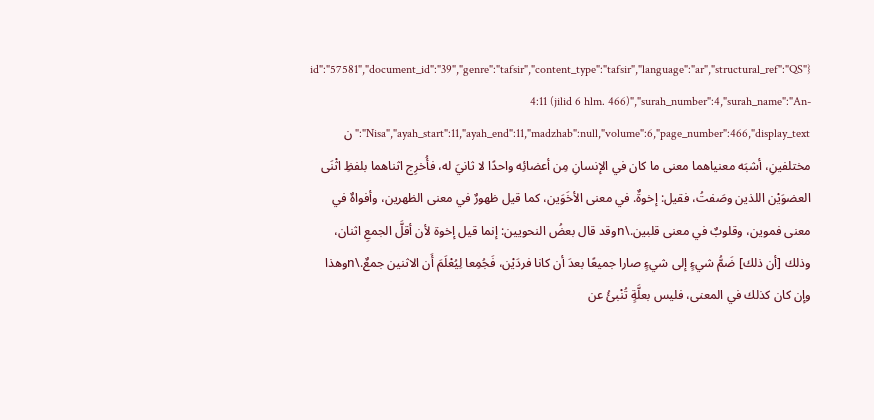{"id":"57581","document_id":"39","genre":"tafsir","content_type":"tafsir","language":"ar","structural_ref":"QS 4:11 (jilid 6 hlm. 466)","surah_number":4,"surah_name":"An-Nisa","ayah_start":11,"ayah_end":11,"madzhab":null,"volume":6,"page_number":466,"display_text":"ن مختلفينِ، أشبَه معنياهما معنى ما كان في الإنسانِ مِن أعضائِه واحدًا لا ثانيَ له، فأُخرِج اثناهما بلفظِ اثْنَى العضوَيْن اللذين وصَفتُ، فقيل: إخوةٌ. في معنى الأخَوَين، كما قيل ظهورٌ في معنى الظهرين، وأفواهٌ في معنى فموين، وقلوبٌ في معنى قلبين.\nوقد قال بعضُ النحويين: إنما قيل إخوة لأن أقلَّ الجمعِ اثنان، وذلك [أن ذلك] ضَمُّ شيءٍ إلى شيءٍ صارا جميعًا بعدَ أن كانا فردَيْن، فَجُمِعا لِيُعْلَمَ أَن الاثنين جمعٌ.\nوهذا وإن كان كذلك في المعنى، فليس بعلَّةٍ تُنْبئُ عن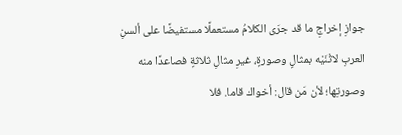جوازِ إخراجِ ما قد جرَى الكلامُ مستعملًا مستفيضًا على ألسنِ العربِ لاثْنَيْه بمثالٍ وصورةٍ، غيرِ مثالِ ثلاثةٍ فصاعدًا منه وصورتِها؛ لأن مَن قال: أخواك قاما. فلا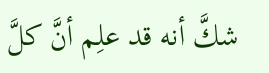شكَّ أنه قد علِم أنَّ كلَّ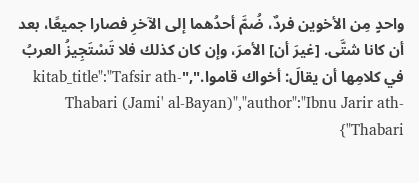واحدٍ مِن الأخوين فردٌ، ضُمَّ أحدُهما إلى الآخرِ فصارا جميعًا، بعد أن كانا شتَّى. [غيرَ أن] الأمرَ، وإن كان كذلك فلا تَسْتَجِيزُ العربُ في كلامِها أن يقالَ: أخواك قاموا.","kitab_title":"Tafsir ath-Thabari (Jami' al-Bayan)","author":"Ibnu Jarir ath-Thabari"}